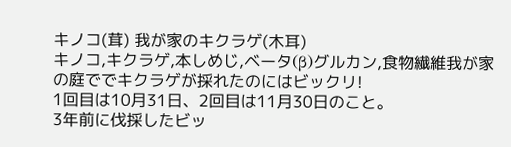キノコ(茸) 我が家のキクラゲ(木耳)
キノコ,キクラゲ,本しめじ,ベータ(β)グルカン,食物繊維我が家の庭ででキクラゲが採れたのにはビックリ!
1回目は10月31日、2回目は11月30日のこと。
3年前に伐採したビッ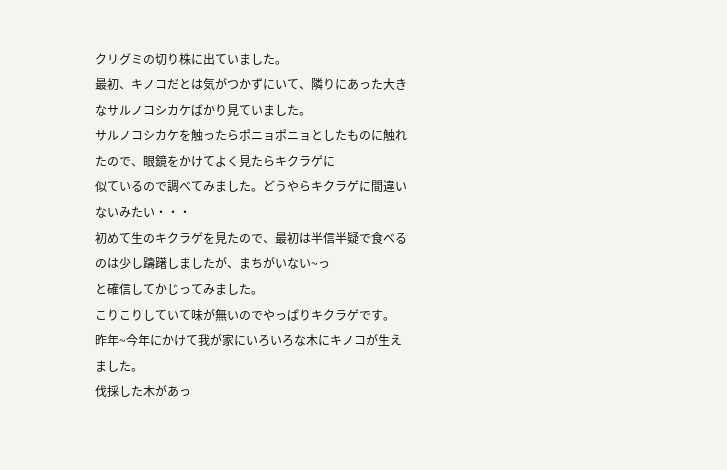クリグミの切り株に出ていました。
最初、キノコだとは気がつかずにいて、隣りにあった大きなサルノコシカケばかり見ていました。
サルノコシカケを触ったらポニョポニョとしたものに触れたので、眼鏡をかけてよく見たらキクラゲに
似ているので調べてみました。どうやらキクラゲに間違いないみたい・・・
初めて生のキクラゲを見たので、最初は半信半疑で食べるのは少し躊躇しましたが、まちがいない~っ
と確信してかじってみました。
こりこりしていて味が無いのでやっぱりキクラゲです。
昨年~今年にかけて我が家にいろいろな木にキノコが生えました。
伐採した木があっ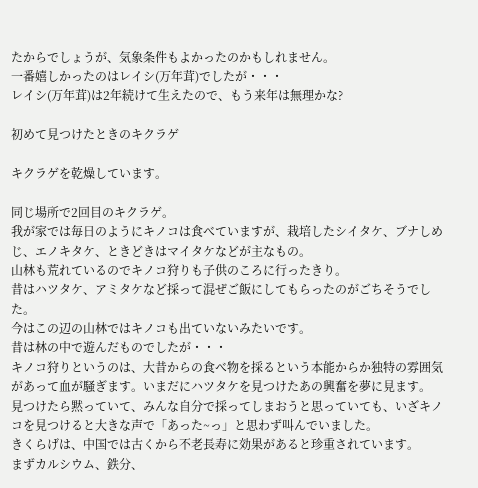たからでしょうが、気象条件もよかったのかもしれません。
一番嬉しかったのはレイシ(万年茸)でしたが・・・
レイシ(万年茸)は2年続けて生えたので、もう来年は無理かな?

初めて見つけたときのキクラゲ

キクラゲを乾燥しています。

同じ場所で2回目のキクラゲ。
我が家では毎日のようにキノコは食べていますが、栽培したシイタケ、ブナしめじ、エノキタケ、ときどきはマイタケなどが主なもの。
山林も荒れているのでキノコ狩りも子供のころに行ったきり。
昔はハツタケ、アミタケなど採って混ぜご飯にしてもらったのがごちそうでした。
今はこの辺の山林ではキノコも出ていないみたいです。
昔は林の中で遊んだものでしたが・・・
キノコ狩りというのは、大昔からの食べ物を採るという本能からか独特の雰囲気があって血が騒ぎます。いまだにハツタケを見つけたあの興奮を夢に見ます。
見つけたら黙っていて、みんな自分で採ってしまおうと思っていても、いざキノコを見つけると大きな声で「あった~っ」と思わず叫んでいました。
きくらげは、中国では古くから不老長寿に効果があると珍重されています。
まずカルシウム、鉄分、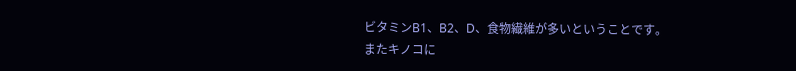ビタミンB1、B2、D、食物繊維が多いということです。
またキノコに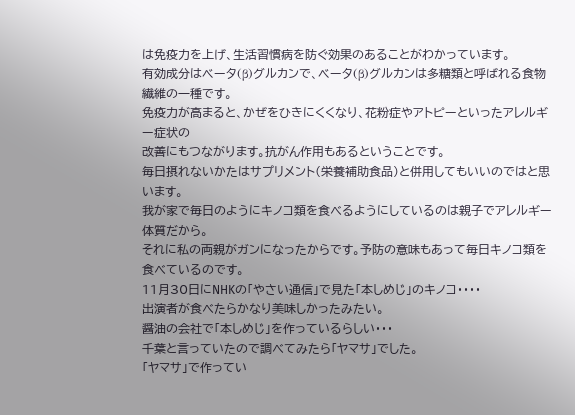は免疫力を上げ、生活習慣病を防ぐ効果のあることがわかっています。
有効成分はベータ(β)グルカンで、ベータ(β)グルカンは多糖類と呼ばれる食物繊維の一種です。
免疫力が高まると、かぜをひきにくくなり、花粉症やアトピーといったアレルギー症状の
改善にもつながります。抗がん作用もあるということです。
毎日摂れないかたはサプリメント(栄養補助食品)と併用してもいいのではと思います。
我が家で毎日のようにキノコ類を食べるようにしているのは親子でアレルギー体質だから。
それに私の両親がガンになったからです。予防の意味もあって毎日キノコ類を食べているのです。
11月30日にNHKの「やさい通信」で見た「本しめじ」のキノコ・・・・
出演者が食べたらかなり美味しかったみたい。
醤油の会社で「本しめじ」を作っているらしい・・・
千葉と言っていたので調べてみたら「ヤマサ」でした。
「ヤマサ」で作ってい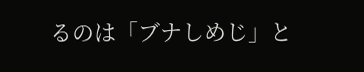るのは「ブナしめじ」と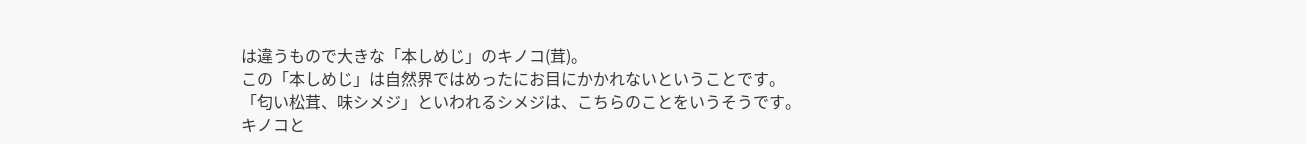は違うもので大きな「本しめじ」のキノコ(茸)。
この「本しめじ」は自然界ではめったにお目にかかれないということです。
「匂い松茸、味シメジ」といわれるシメジは、こちらのことをいうそうです。
キノコと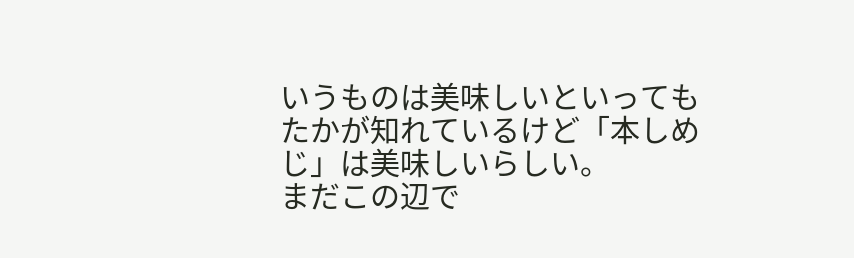いうものは美味しいといってもたかが知れているけど「本しめじ」は美味しいらしい。
まだこの辺で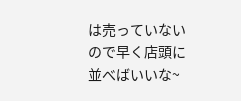は売っていないので早く店頭に並べばいいな~